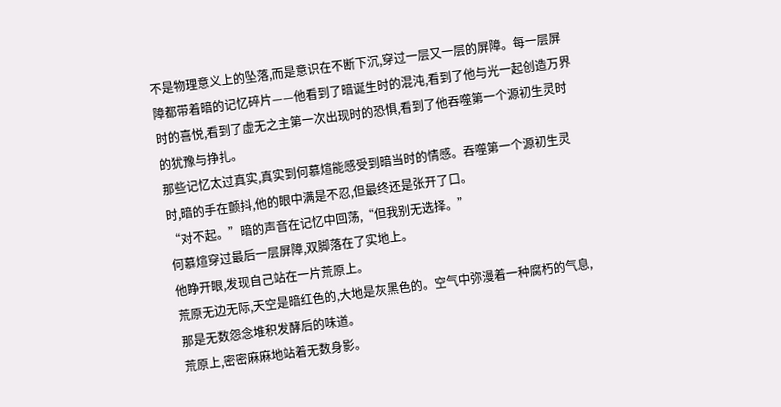不是物理意义上的坠落,而是意识在不断下沉,穿过一层又一层的屏障。每一层屏障都带着暗的记忆碎片——他看到了暗诞生时的混沌,看到了他与光一起创造万界时的喜悦,看到了虚无之主第一次出现时的恐惧,看到了他吞噬第一个源初生灵时的犹豫与挣扎。
那些记忆太过真实,真实到何慕煊能感受到暗当时的情感。吞噬第一个源初生灵时,暗的手在颤抖,他的眼中满是不忍,但最终还是张开了口。
“对不起。”暗的声音在记忆中回荡,“但我别无选择。”
何慕煊穿过最后一层屏障,双脚落在了实地上。
他睁开眼,发现自己站在一片荒原上。
荒原无边无际,天空是暗红色的,大地是灰黑色的。空气中弥漫着一种腐朽的气息,那是无数怨念堆积发酵后的味道。
荒原上,密密麻麻地站着无数身影。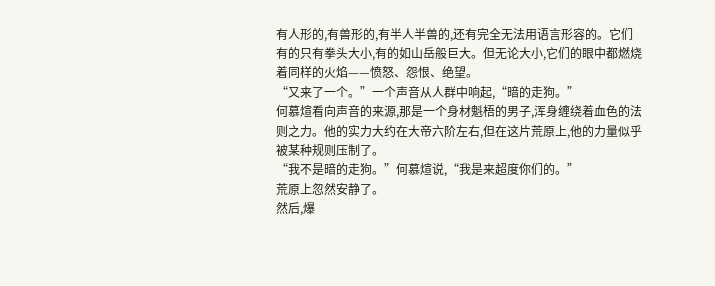有人形的,有兽形的,有半人半兽的,还有完全无法用语言形容的。它们有的只有拳头大小,有的如山岳般巨大。但无论大小,它们的眼中都燃烧着同样的火焰——愤怒、怨恨、绝望。
“又来了一个。”一个声音从人群中响起,“暗的走狗。”
何慕煊看向声音的来源,那是一个身材魁梧的男子,浑身缠绕着血色的法则之力。他的实力大约在大帝六阶左右,但在这片荒原上,他的力量似乎被某种规则压制了。
“我不是暗的走狗。”何慕煊说,“我是来超度你们的。”
荒原上忽然安静了。
然后,爆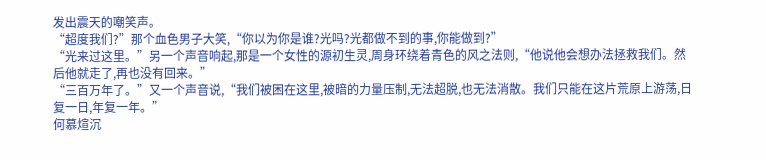发出震天的嘲笑声。
“超度我们?”那个血色男子大笑,“你以为你是谁?光吗?光都做不到的事,你能做到?”
“光来过这里。”另一个声音响起,那是一个女性的源初生灵,周身环绕着青色的风之法则,“他说他会想办法拯救我们。然后他就走了,再也没有回来。”
“三百万年了。”又一个声音说,“我们被困在这里,被暗的力量压制,无法超脱,也无法消散。我们只能在这片荒原上游荡,日复一日,年复一年。”
何慕煊沉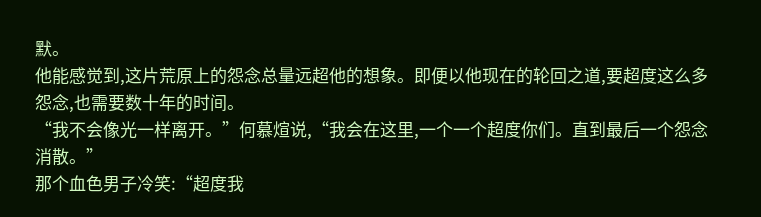默。
他能感觉到,这片荒原上的怨念总量远超他的想象。即便以他现在的轮回之道,要超度这么多怨念,也需要数十年的时间。
“我不会像光一样离开。”何慕煊说,“我会在这里,一个一个超度你们。直到最后一个怨念消散。”
那个血色男子冷笑:“超度我